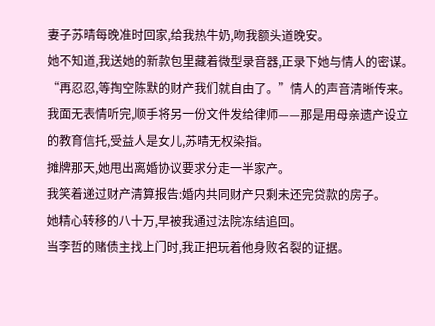妻子苏晴每晚准时回家,给我热牛奶,吻我额头道晚安。
她不知道,我送她的新款包里藏着微型录音器,正录下她与情人的密谋。
“再忍忍,等掏空陈默的财产我们就自由了。”情人的声音清晰传来。
我面无表情听完,顺手将另一份文件发给律师——那是用母亲遗产设立的教育信托,受益人是女儿,苏晴无权染指。
摊牌那天,她甩出离婚协议要求分走一半家产。
我笑着递过财产清算报告:婚内共同财产只剩未还完贷款的房子。
她精心转移的八十万,早被我通过法院冻结追回。
当李哲的赌债主找上门时,我正把玩着他身败名裂的证据。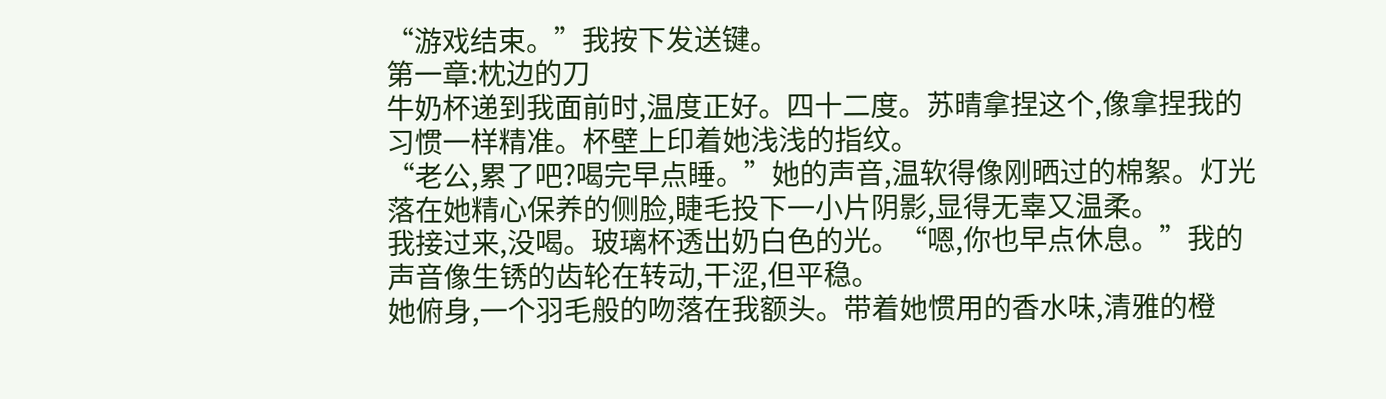“游戏结束。”我按下发送键。
第一章:枕边的刀
牛奶杯递到我面前时,温度正好。四十二度。苏晴拿捏这个,像拿捏我的习惯一样精准。杯壁上印着她浅浅的指纹。
“老公,累了吧?喝完早点睡。”她的声音,温软得像刚晒过的棉絮。灯光落在她精心保养的侧脸,睫毛投下一小片阴影,显得无辜又温柔。
我接过来,没喝。玻璃杯透出奶白色的光。“嗯,你也早点休息。”我的声音像生锈的齿轮在转动,干涩,但平稳。
她俯身,一个羽毛般的吻落在我额头。带着她惯用的香水味,清雅的橙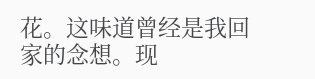花。这味道曾经是我回家的念想。现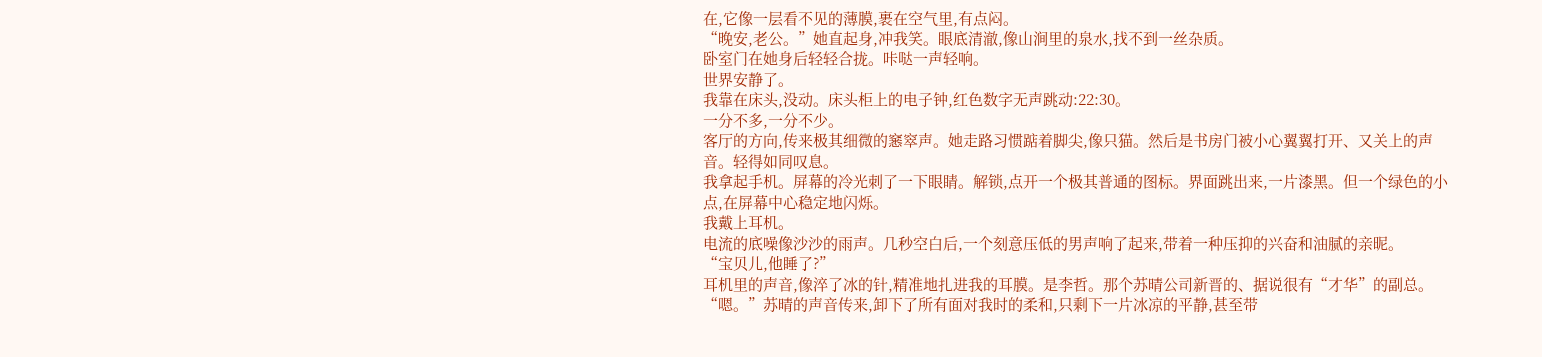在,它像一层看不见的薄膜,裹在空气里,有点闷。
“晚安,老公。”她直起身,冲我笑。眼底清澈,像山涧里的泉水,找不到一丝杂质。
卧室门在她身后轻轻合拢。咔哒一声轻响。
世界安静了。
我靠在床头,没动。床头柜上的电子钟,红色数字无声跳动:22:30。
一分不多,一分不少。
客厅的方向,传来极其细微的窸窣声。她走路习惯踮着脚尖,像只猫。然后是书房门被小心翼翼打开、又关上的声音。轻得如同叹息。
我拿起手机。屏幕的冷光刺了一下眼睛。解锁,点开一个极其普通的图标。界面跳出来,一片漆黑。但一个绿色的小点,在屏幕中心稳定地闪烁。
我戴上耳机。
电流的底噪像沙沙的雨声。几秒空白后,一个刻意压低的男声响了起来,带着一种压抑的兴奋和油腻的亲昵。
“宝贝儿,他睡了?”
耳机里的声音,像淬了冰的针,精准地扎进我的耳膜。是李哲。那个苏晴公司新晋的、据说很有“才华”的副总。
“嗯。”苏晴的声音传来,卸下了所有面对我时的柔和,只剩下一片冰凉的平静,甚至带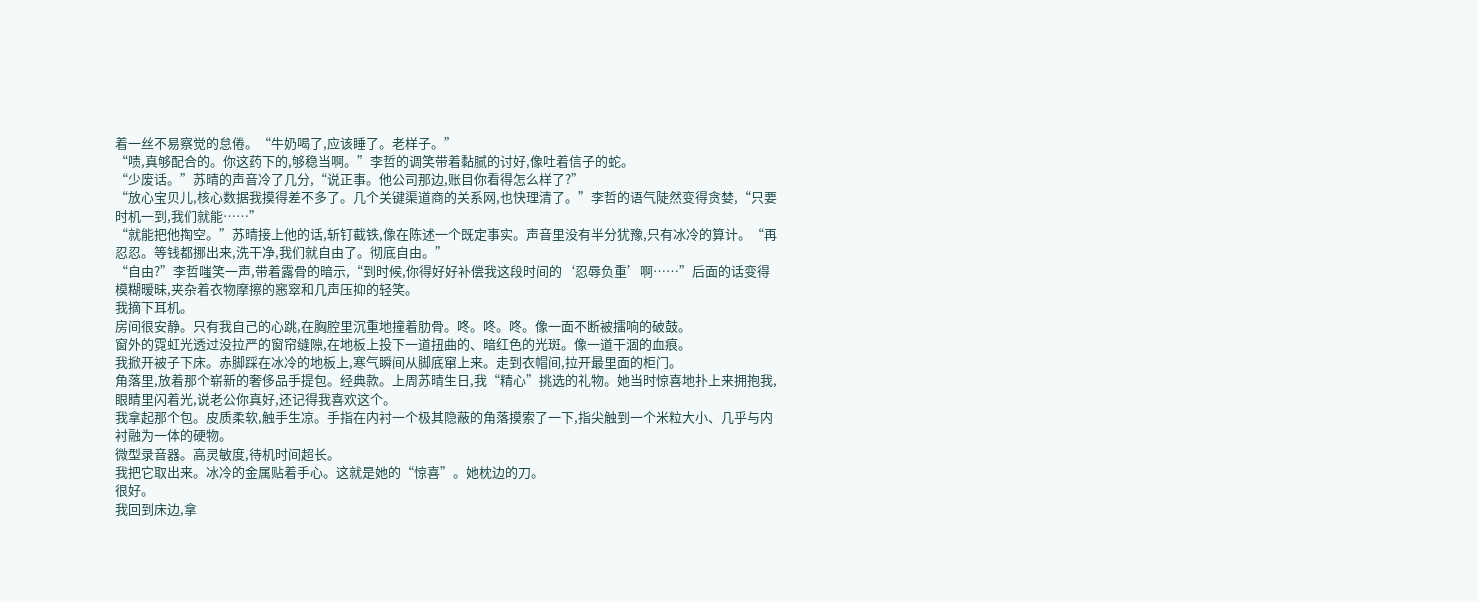着一丝不易察觉的怠倦。“牛奶喝了,应该睡了。老样子。”
“啧,真够配合的。你这药下的,够稳当啊。”李哲的调笑带着黏腻的讨好,像吐着信子的蛇。
“少废话。”苏晴的声音冷了几分,“说正事。他公司那边,账目你看得怎么样了?”
“放心宝贝儿,核心数据我摸得差不多了。几个关键渠道商的关系网,也快理清了。”李哲的语气陡然变得贪婪,“只要时机一到,我们就能……”
“就能把他掏空。”苏晴接上他的话,斩钉截铁,像在陈述一个既定事实。声音里没有半分犹豫,只有冰冷的算计。“再忍忍。等钱都挪出来,洗干净,我们就自由了。彻底自由。”
“自由?”李哲嗤笑一声,带着露骨的暗示,“到时候,你得好好补偿我这段时间的‘忍辱负重’啊……”后面的话变得模糊暧昧,夹杂着衣物摩擦的窸窣和几声压抑的轻笑。
我摘下耳机。
房间很安静。只有我自己的心跳,在胸腔里沉重地撞着肋骨。咚。咚。咚。像一面不断被擂响的破鼓。
窗外的霓虹光透过没拉严的窗帘缝隙,在地板上投下一道扭曲的、暗红色的光斑。像一道干涸的血痕。
我掀开被子下床。赤脚踩在冰冷的地板上,寒气瞬间从脚底窜上来。走到衣帽间,拉开最里面的柜门。
角落里,放着那个崭新的奢侈品手提包。经典款。上周苏晴生日,我“精心”挑选的礼物。她当时惊喜地扑上来拥抱我,眼睛里闪着光,说老公你真好,还记得我喜欢这个。
我拿起那个包。皮质柔软,触手生凉。手指在内衬一个极其隐蔽的角落摸索了一下,指尖触到一个米粒大小、几乎与内衬融为一体的硬物。
微型录音器。高灵敏度,待机时间超长。
我把它取出来。冰冷的金属贴着手心。这就是她的“惊喜”。她枕边的刀。
很好。
我回到床边,拿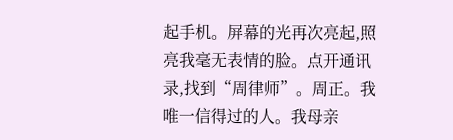起手机。屏幕的光再次亮起,照亮我毫无表情的脸。点开通讯录,找到“周律师”。周正。我唯一信得过的人。我母亲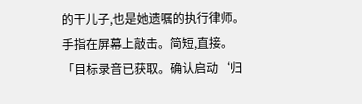的干儿子,也是她遗嘱的执行律师。
手指在屏幕上敲击。简短,直接。
「目标录音已获取。确认启动‘归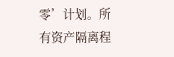零’计划。所有资产隔离程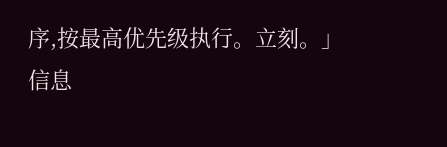序,按最高优先级执行。立刻。」
信息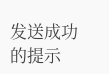发送成功的提示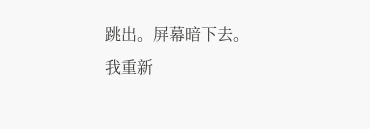跳出。屏幕暗下去。
我重新